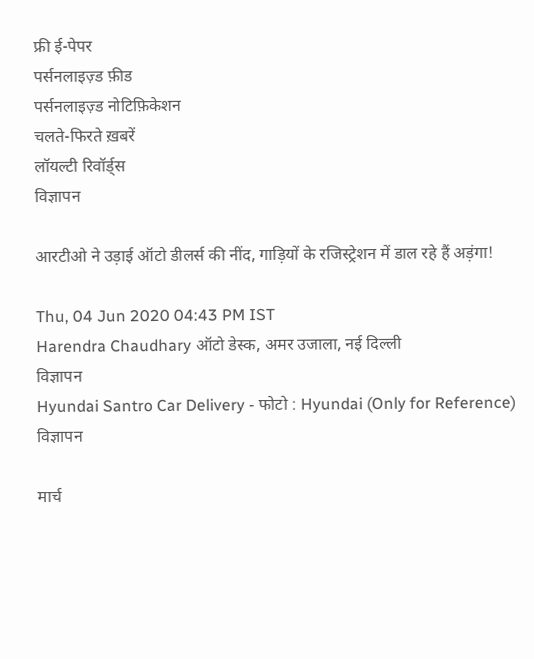फ्री ई-पेपर
पर्सनलाइज़्ड फ़ीड
पर्सनलाइज़्ड नोटिफ़िकेशन
चलते-फिरते ख़बरें
लॉयल्टी रिवॉर्ड्स
विज्ञापन

आरटीओ ने उड़ाई ऑटो डीलर्स की नींद, गाड़ियों के रजिस्ट्रेशन में डाल रहे हैं अड़ंगा!

Thu, 04 Jun 2020 04:43 PM IST
Harendra Chaudhary ऑटो डेस्क, अमर उजाला, नई दिल्ली
विज्ञापन
Hyundai Santro Car Delivery - फोटो : Hyundai (Only for Reference)
विज्ञापन

मार्च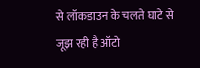से लॉकडाउन के चलते घाटे से जूझ रही है ऑटो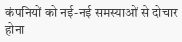कंपनियों को नई-नई समस्याओं से दोचार होना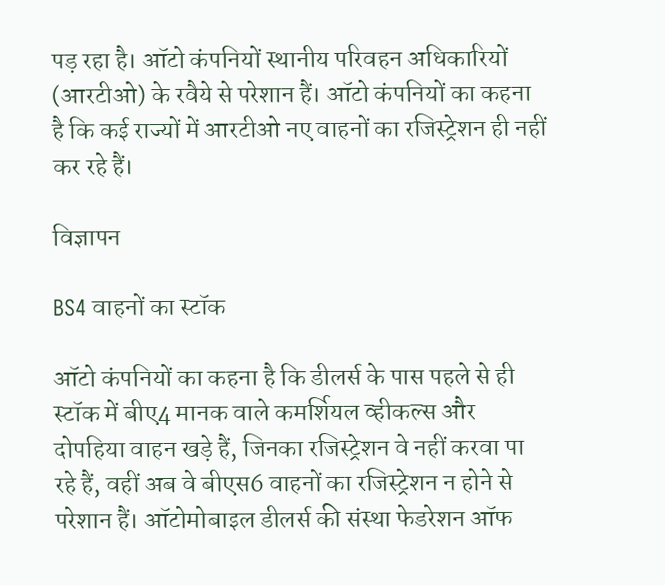पड़ रहा है। ऑटो कंपनियों स्थानीय परिवहन अधिकारियों (आरटीओ) के रवैये से परेशान हैं। ऑटो कंपनियों का कहना है कि कई राज्यों में आरटीओ नए वाहनों का रजिस्ट्रेशन ही नहीं कर रहे हैं।

विज्ञापन

BS4 वाहनों का स्टॉक

ऑटो कंपनियों का कहना है कि डीलर्स के पास पहले से ही स्टॉक में बीए4 मानक वाले कमर्शियल व्हीकल्स और दोपहिया वाहन खड़े हैं, जिनका रजिस्ट्रेशन वे नहीं करवा पा रहे हैं, वहीं अब वे बीएस6 वाहनों का रजिस्ट्रेशन न होने से परेशान हैं। ऑटोमोबाइल डीलर्स की संस्था फेडरेशन ऑफ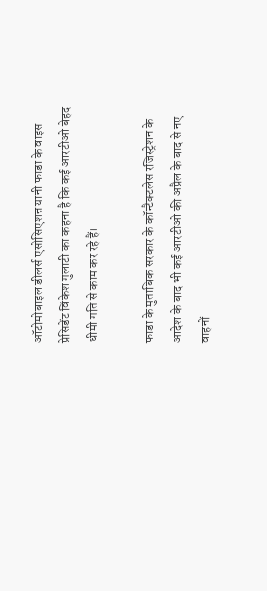ऑटोमोबाइल डीलर्स एसोसिएशऩ यानी फाडा के वाइस प्रेसिडेंट विंकेश गुलाटी का कहना है कि कई आरटीओ बेहद धीमी गति से काम कर रहे हैं।

फाडा के मुताबिक सरकार के कॉन्टैक्टलेस रजिस्ट्रेशन के आदेश के बाद भी कई आरटीओ की अप्रैल के बाद से नए वाहनों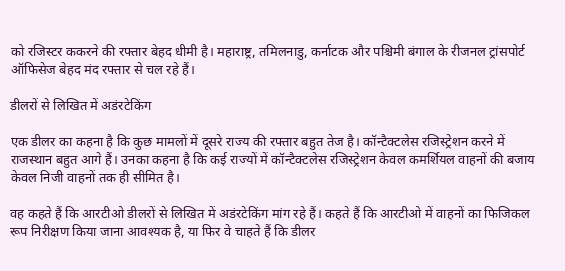को रजिस्टर ककरने की रफ्तार बेहद धीमी है। महाराष्ट्र, तमिलनाडु, कर्नाटक और पश्चिमी बंगाल के रीजनल ट्रांसपोर्ट ऑफिसेज बेहद मंद रफ्तार से चल रहे हैं।

डीलरों से लिखित में अडंरटेकिंग

एक डीलर का कहना है कि कुछ मामलों में दूसरे राज्य की रफ्तार बहुत तेज है। कॉन्टैक्टलेस रजिस्ट्रेशन करने में राजस्थान बहुत आगे हैं। उनका कहना है कि कई राज्यों में कॉन्टैक्टलेस रजिस्ट्रेशन केवल कमर्शियल वाहनों की बजाय केवल निजी वाहनों तक ही सीमित है।

वह कहते हैं कि आरटीओ डीलरों से लिखित में अडंरटेकिंग मांग रहे हैं। कहते हैं कि आरटीओ में वाहनों का फिजिकल रूप निरीक्षण किया जाना आवश्यक है, या फिर वे चाहते हैं कि डीलर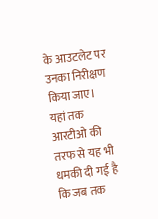के आउटलेट पर उनका निरीक्षण किया जाए। यहां तक आरटीओ की तरफ से यह भी धमकी दी गई है कि जब तक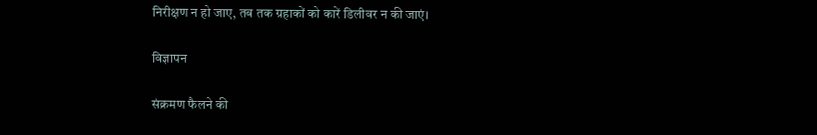निरीक्षण न हो जाए, तब तक ग्रहाकों को कारें डिलीवर न की जाएं।

विज्ञापन

संक्रमण फैलने की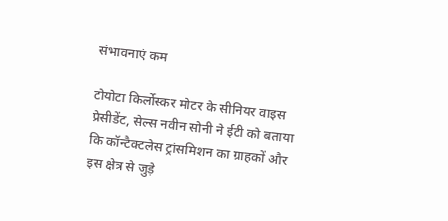संभावनाएं कम

टोयोटा किर्लोस्कर मोटर के सीनियर वाइस प्रेसीडेंट, सेल्स नवीन सोनी ने ईटी को बताया कि कॉन्टैक्टलेस ट्रांसमिशन का ग्राहकों और इस क्षेत्र से जुड़े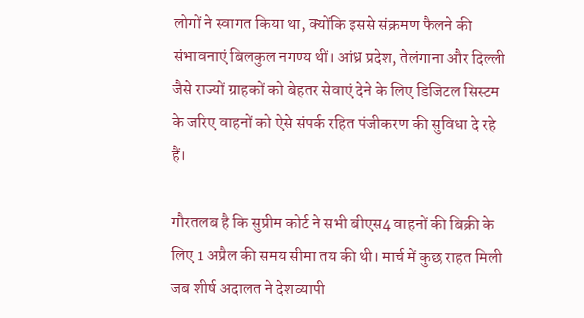लोगों ने स्वागत किया था, क्योंकि इससे संक्रमण फैलने की संभावनाएं बिलकुल नगण्य थीं। आंध्र प्रदेश, तेलंगाना और दिल्ली जैसे राज्यों ग्राहकों को बेहतर सेवाएं देने के लिए डिजिटल सिस्टम के जरिए वाहनों को ऐसे संपर्क रहित पंजीकरण की सुविधा दे रहे हैं।

गौरतलब है कि सुप्रीम कोर्ट ने सभी बीएस4 वाहनों की बिक्री के लिए 1 अप्रैल की समय सीमा तय की थी। मार्च में कुछ राहत मिली जब शीर्ष अदालत ने देशव्यापी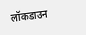लॉकडाउन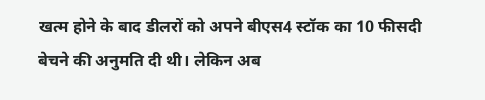खत्म होने के बाद डीलरों को अपने बीएस4 स्टॉक का 10 फीसदी बेचने की अनुमति दी थी। लेकिन अब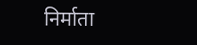निर्माता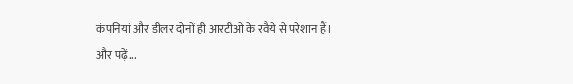कंपनियां और डीलर दोनों ही आरटीओ के रवैये से परेशान हैं।
और पढ़ें...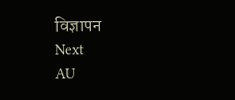विज्ञापन
Next
AU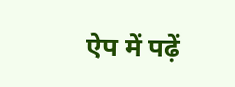ऐप में पढ़ें